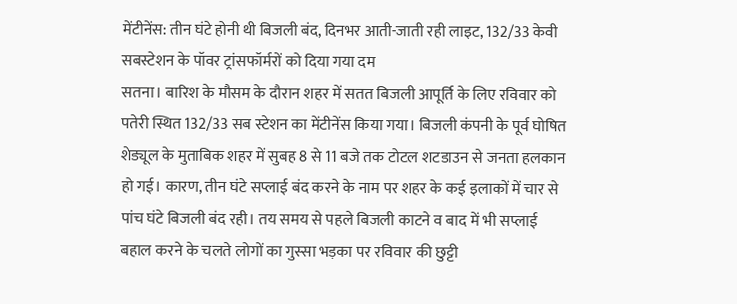मेंटीनेंस: तीन घंटे होनी थी बिजली बंद, दिनभर आती-जाती रही लाइट, 132/33 केवी सबस्टेशन के पॉवर ट्रांसफॉर्मरों को दिया गया दम
सतना। बारिश के मौसम के दौरान शहर में सतत बिजली आपूर्ति के लिए रविवार को पतेरी स्थित 132/33 सब स्टेशन का मेंटीनेंस किया गया। बिजली कंपनी के पूर्व घोषित शेड्यूल के मुताबिक शहर में सुबह 8 से 11 बजे तक टोटल शटडाउन से जनता हलकान हो गई। कारण, तीन घंटे सप्लाई बंद करने के नाम पर शहर के कई इलाकों में चार से पांच घंटे बिजली बंद रही। तय समय से पहले बिजली काटने व बाद में भी सप्लाई बहाल करने के चलते लोगों का गुस्सा भड़का पर रविवार की छुट्टी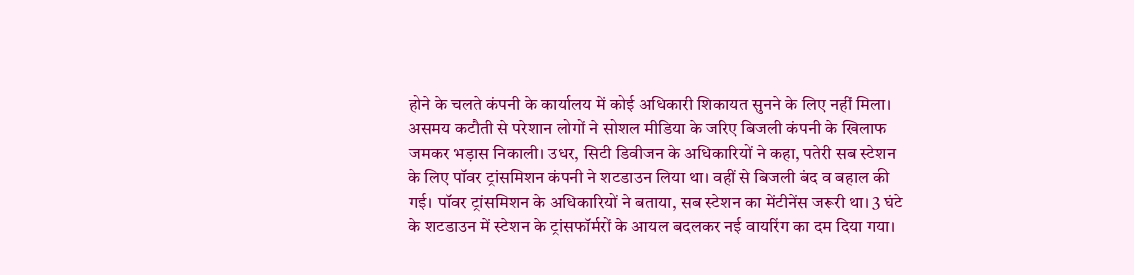होने के चलते कंपनी के कार्यालय में कोई अधिकारी शिकायत सुनने के लिए नहीं मिला।
असमय कटौती से परेशान लोगों ने सोशल मीडिया के जरिए बिजली कंपनी के खिलाफ जमकर भड़ास निकाली। उधर, सिटी डिवीजन के अधिकारियों ने कहा, पतेरी सब स्टेशन के लिए पॉवर ट्रांसमिशन कंपनी ने शटडाउन लिया था। वहीं से बिजली बंद व बहाल की गई। पॉवर ट्रांसमिशन के अधिकारियों ने बताया, सब स्टेशन का मेंटीनेंस जरूरी था। 3 घंटे के शटडाउन में स्टेशन के ट्रांसफॉर्मरों के आयल बदलकर नई वायरिंग का दम दिया गया।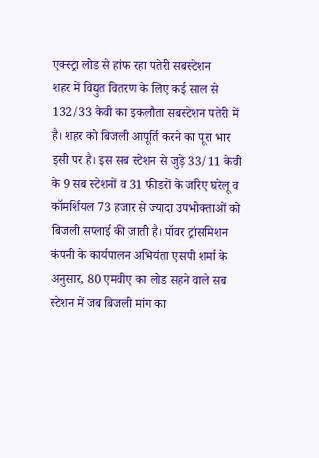एक्स्ट्रा लोड से हांफ रहा पतेरी सबस्टेशन
शहर में विद्युत वितरण के लिए कई साल से 132/33 केवी का इकलौता सबस्टेशन पतेरी में है। शहर को बिजली आपूर्ति करने का पूरा भार इसी पर है। इस सब स्टेशन से जुड़े 33/11 केवी के 9 सब स्टेशनों व 31 फीडरों के जरिए घरेलू व कॉमर्शियल 73 हजार से ज्यादा उपभोक्ताओं को बिजली सप्लाई की जाती है। पॉवर ट्रांसमिशन कंपनी के कार्यपालन अभियंता एसपी शर्मा के अनुसार, 80 एमवीए का लोड सहने वाले सब स्टेशन में जब बिजली मांग का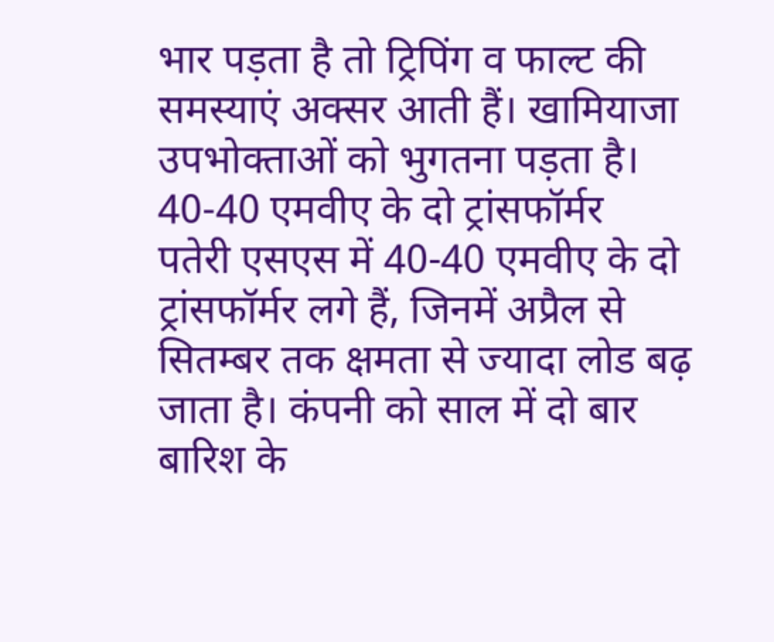भार पड़ता है तो ट्रिपिंग व फाल्ट की समस्याएं अक्सर आती हैं। खामियाजा उपभोक्ताओं को भुगतना पड़ता है।
40-40 एमवीए के दो ट्रांसफॉर्मर
पतेरी एसएस में 40-40 एमवीए के दो ट्रांसफॉर्मर लगे हैं, जिनमें अप्रैल से सितम्बर तक क्षमता से ज्यादा लोड बढ़ जाता है। कंपनी को साल में दो बार बारिश के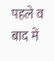पहले व बाद में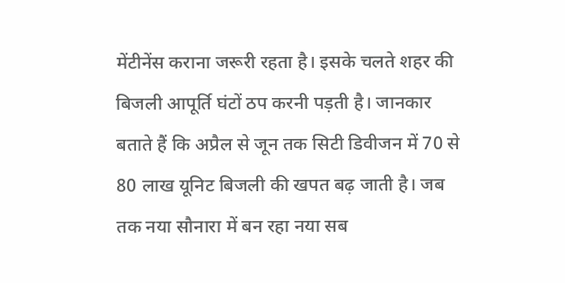मेंटीनेंस कराना जरूरी रहता है। इसके चलते शहर की बिजली आपूर्ति घंटों ठप करनी पड़ती है। जानकार बताते हैं कि अप्रैल से जून तक सिटी डिवीजन में 70 से 80 लाख यूनिट बिजली की खपत बढ़ जाती है। जब तक नया सौनारा में बन रहा नया सब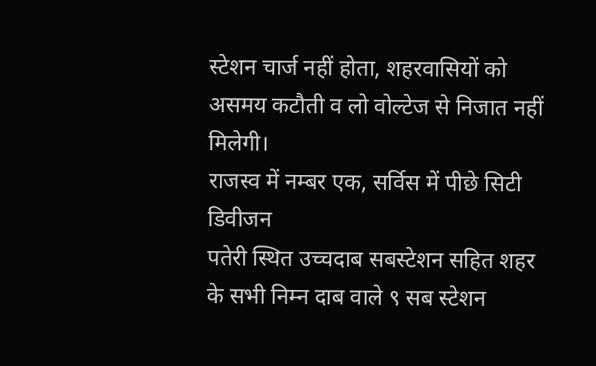स्टेशन चार्ज नहीं होता, शहरवासियों को असमय कटौती व लो वोल्टेज से निजात नहीं मिलेगी।
राजस्व में नम्बर एक, सर्विस में पीछे सिटी डिवीजन
पतेरी स्थित उच्चदाब सबस्टेशन सहित शहर के सभी निम्न दाब वाले ९ सब स्टेशन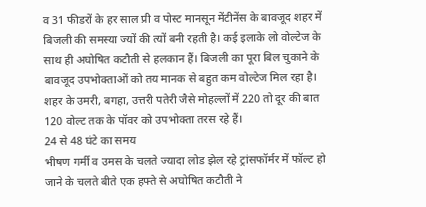व 31 फीडरों के हर साल प्री व पोस्ट मानसून मेंटीनेंस के बावजूद शहर में बिजली की समस्या ज्यों की त्यों बनी रहती है। कई इलाके लो वोल्टेज के साथ ही अघोषित कटौती से हलकान हैं। बिजली का पूरा बिल चुकाने के बावजूद उपभोक्ताओं को तय मानक से बहुत कम वोल्टेज मिल रहा है। शहर के उमरी, बगहा, उत्तरी पतेरी जैसे मोहल्लों में 220 तो दूर की बात 120 वोल्ट तक के पॉवर को उपभोक्ता तरस रहे हैं।
24 से 48 घंटे का समय
भीषण गर्मी व उमस के चलते ज्यादा लोड झेल रहे ट्रांसफॉर्मर में फॉल्ट हो जाने के चलते बीते एक हफ्ते से अघोषित कटौती ने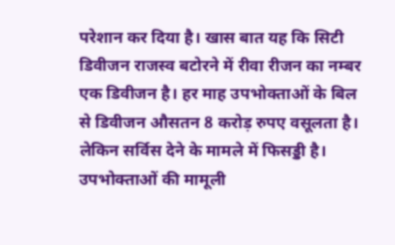परेशान कर दिया है। खास बात यह कि सिटी डिवीजन राजस्व बटोरने में रीवा रीजन का नम्बर एक डिवीजन है। हर माह उपभोक्ताओं के बिल से डिवीजन औसतन 8 करोड़ रुपए वसूलता है। लेकिन सर्विस देने के मामले में फिसड्डी है। उपभोक्ताओं की मामूली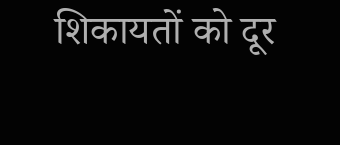शिकायतों को दूर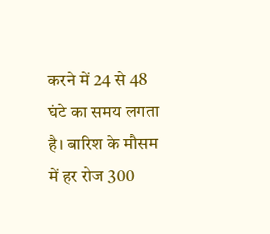करने में 24 से 48 घंटे का समय लगता है। बारिश के मौसम में हर रोज 300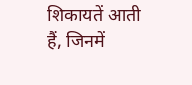शिकायतें आती हैं, जिनमें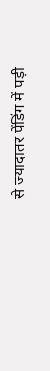से ज्यादातर पेंडिंग में पड़ी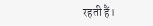रहती हैं।